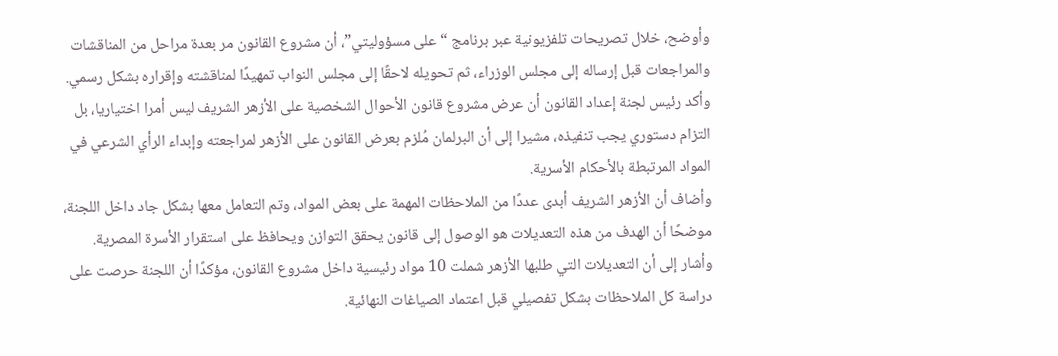وأوضح، خلال تصريحات تلفزيونية عبر برنامج “على مسؤوليتي”، أن مشروع القانون مر بعدة مراحل من المناقشات والمراجعات قبل إرساله إلى مجلس الوزراء، ثم تحويله لاحقًا إلى مجلس النواب تمهيدًا لمناقشته وإقراره بشكل رسمي.
وأكد رئيس لجنة إعداد القانون أن عرض مشروع قانون الأحوال الشخصية على الأزهر الشريف ليس أمرا اختياريا، بل التزام دستوري يجب تنفيذه، مشيرا إلى أن البرلمان مُلزم بعرض القانون على الأزهر لمراجعته وإبداء الرأي الشرعي في المواد المرتبطة بالأحكام الأسرية.
وأضاف أن الأزهر الشريف أبدى عددًا من الملاحظات المهمة على بعض المواد، وتم التعامل معها بشكل جاد داخل اللجنة، موضحًا أن الهدف من هذه التعديلات هو الوصول إلى قانون يحقق التوازن ويحافظ على استقرار الأسرة المصرية.
وأشار إلى أن التعديلات التي طلبها الأزهر شملت 10 مواد رئيسية داخل مشروع القانون، مؤكدًا أن اللجنة حرصت على دراسة كل الملاحظات بشكل تفصيلي قبل اعتماد الصياغات النهائية.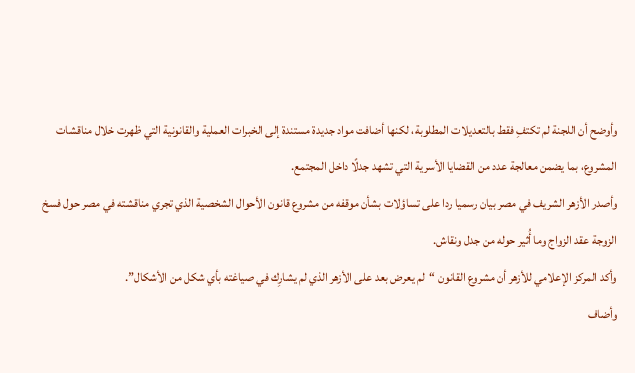وأوضح أن اللجنة لم تكتفِ فقط بالتعديلات المطلوبة، لكنها أضافت مواد جديدة مستندة إلى الخبرات العملية والقانونية التي ظهرت خلال مناقشات المشروع، بما يضمن معالجة عدد من القضايا الأسرية التي تشهد جدلًا داخل المجتمع.
وأصدر الأزهر الشريف في مصر بيان رسميا ردا على تساؤلات بشأن موقفه من مشروع قانون الأحوال الشخصية الذي تجري مناقشته في مصر حول فسخ الزوجة عقد الزواج وما أُثير حوله من جدل ونقاش.
وأكد المركز الإعلامي للأزهر أن مشروع القانون “لم يعرض بعد على الأزهر الذي لم يشارِك في صياغته بأي شكل من الأشكال”.
وأضاف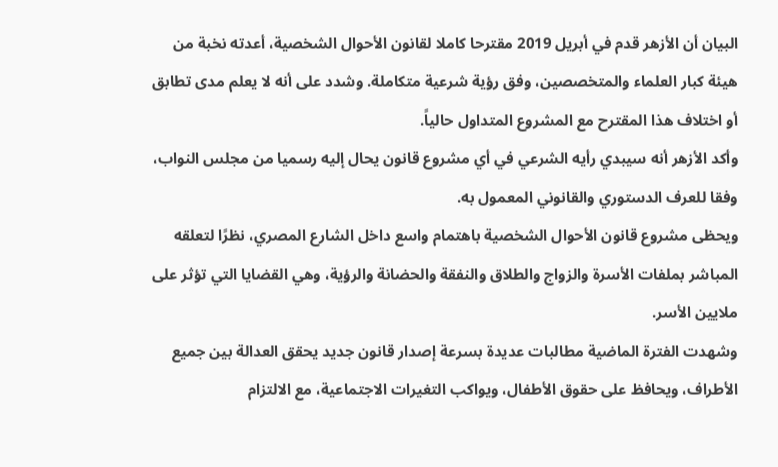البيان أن الأزهر قدم في أبريل 2019 مقترحا كاملا لقانون الأحوال الشخصية، أعدته نخبة من هيئة كبار العلماء والمتخصصين، وفق رؤية شرعية متكاملة. وشدد على أنه لا يعلم مدى تطابق أو اختلاف هذا المقترح مع المشروع المتداول حالياً.
وأكد الأزهر أنه سيبدي رأيه الشرعي في أي مشروع قانون يحال إليه رسميا من مجلس النواب، وفقا للعرف الدستوري والقانوني المعمول به.
ويحظى مشروع قانون الأحوال الشخصية باهتمام واسع داخل الشارع المصري، نظرًا لتعلقه المباشر بملفات الأسرة والزواج والطلاق والنفقة والحضانة والرؤية، وهي القضايا التي تؤثر على ملايين الأسر.
وشهدت الفترة الماضية مطالبات عديدة بسرعة إصدار قانون جديد يحقق العدالة بين جميع الأطراف، ويحافظ على حقوق الأطفال، ويواكب التغيرات الاجتماعية، مع الالتزام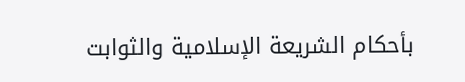بأحكام الشريعة الإسلامية والثوابت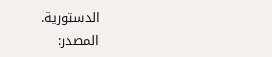الدستورية.
المصدر: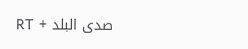صدى البلد + RT